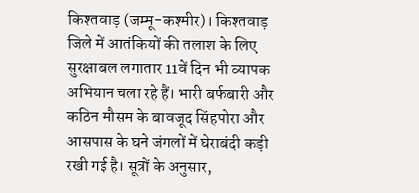किश्तवाड़ (जम्मू-कश्मीर)। किश्तवाड़ जिले में आतंकियों की तलाश के लिए सुरक्षाबल लगातार 11वें दिन भी व्यापक अभियान चला रहे हैं। भारी बर्फबारी और कठिन मौसम के बावजूद सिंहपोरा और आसपास के घने जंगलों में घेराबंदी कड़ी रखी गई है। सूत्रों के अनुसार,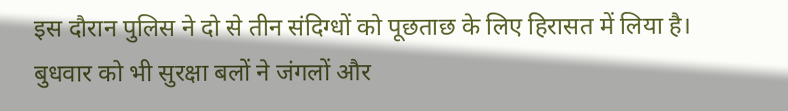इस दौरान पुलिस ने दो से तीन संदिग्धों को पूछताछ के लिए हिरासत में लिया है।
बुधवार को भी सुरक्षा बलों ने जंगलों और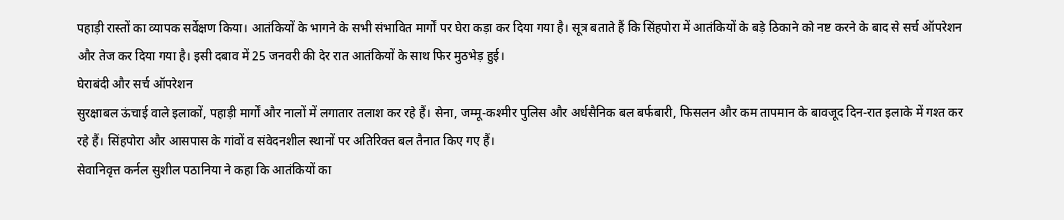पहाड़ी रास्तों का व्यापक सर्वेक्षण किया। आतंकियों के भागने के सभी संभावित मार्गों पर घेरा कड़ा कर दिया गया है। सूत्र बताते हैं कि सिंहपोरा में आतंकियों के बड़े ठिकाने को नष्ट करने के बाद से सर्च ऑपरेशन और तेज कर दिया गया है। इसी दबाव में 25 जनवरी की देर रात आतंकियों के साथ फिर मुठभेड़ हुई।
घेराबंदी और सर्च ऑपरेशन
सुरक्षाबल ऊंचाई वाले इलाकों, पहाड़ी मार्गों और नालों में लगातार तलाश कर रहे हैं। सेना, जम्मू-कश्मीर पुलिस और अर्धसैनिक बल बर्फबारी, फिसलन और कम तापमान के बावजूद दिन-रात इलाके में गश्त कर रहे हैं। सिंहपोरा और आसपास के गांवों व संवेदनशील स्थानों पर अतिरिक्त बल तैनात किए गए हैं।
सेवानिवृत्त कर्नल सुशील पठानिया ने कहा कि आतंकियों का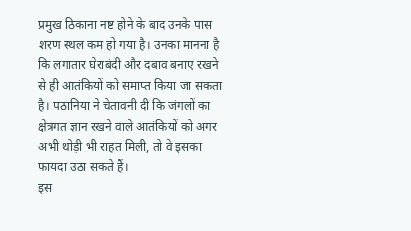प्रमुख ठिकाना नष्ट होने के बाद उनके पास शरण स्थल कम हो गया है। उनका मानना है कि लगातार घेराबंदी और दबाव बनाए रखने से ही आतंकियों को समाप्त किया जा सकता है। पठानिया ने चेतावनी दी कि जंगलों का क्षेत्रगत ज्ञान रखने वाले आतंकियों को अगर अभी थोड़ी भी राहत मिली, तो वे इसका फायदा उठा सकते हैं।
इस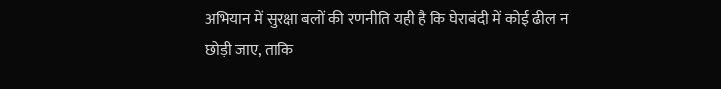अभियान में सुरक्षा बलों की रणनीति यही है कि घेराबंदी में कोई ढील न छोड़ी जाए, ताकि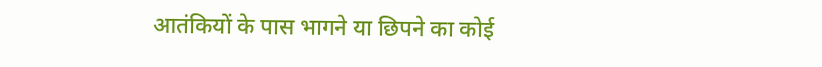आतंकियों के पास भागने या छिपने का कोई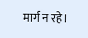मार्ग न रहे।